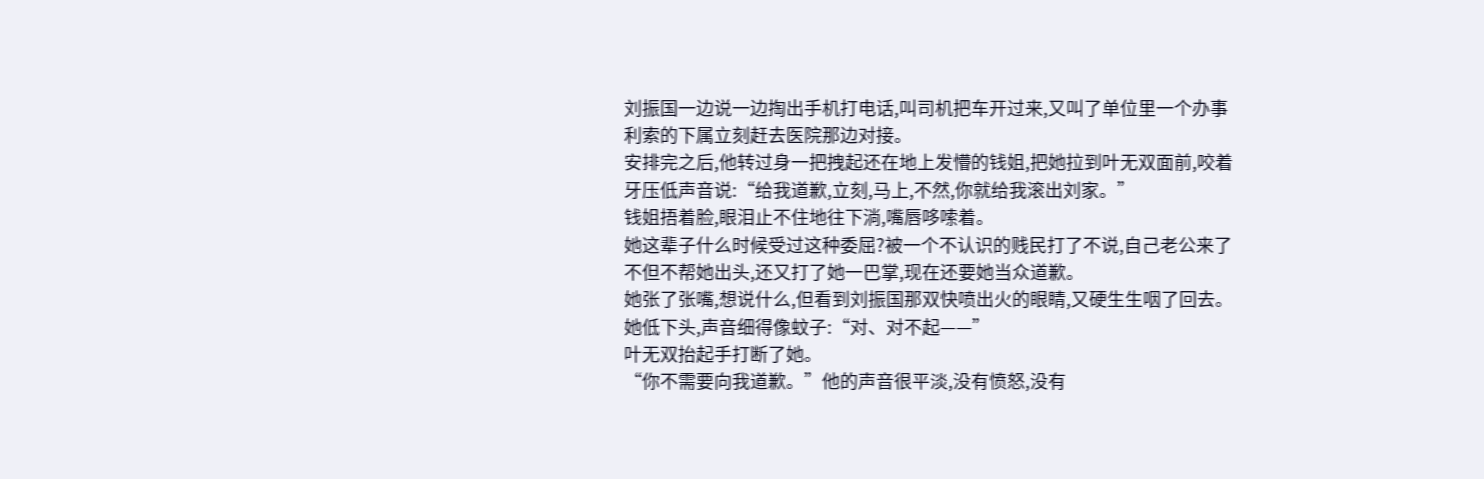刘振国一边说一边掏出手机打电话,叫司机把车开过来,又叫了单位里一个办事利索的下属立刻赶去医院那边对接。
安排完之后,他转过身一把拽起还在地上发懵的钱姐,把她拉到叶无双面前,咬着牙压低声音说:“给我道歉,立刻,马上,不然,你就给我滚出刘家。”
钱姐捂着脸,眼泪止不住地往下淌,嘴唇哆嗦着。
她这辈子什么时候受过这种委屈?被一个不认识的贱民打了不说,自己老公来了不但不帮她出头,还又打了她一巴掌,现在还要她当众道歉。
她张了张嘴,想说什么,但看到刘振国那双快喷出火的眼睛,又硬生生咽了回去。
她低下头,声音细得像蚊子:“对、对不起——”
叶无双抬起手打断了她。
“你不需要向我道歉。”他的声音很平淡,没有愤怒,没有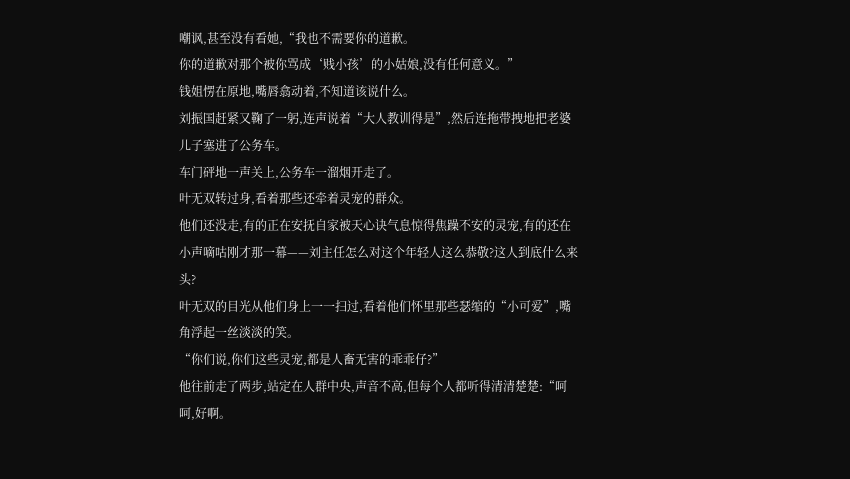嘲讽,甚至没有看她,“我也不需要你的道歉。
你的道歉对那个被你骂成‘贱小孩’的小姑娘,没有任何意义。”
钱姐愣在原地,嘴唇翕动着,不知道该说什么。
刘振国赶紧又鞠了一躬,连声说着“大人教训得是”,然后连拖带拽地把老婆儿子塞进了公务车。
车门砰地一声关上,公务车一溜烟开走了。
叶无双转过身,看着那些还牵着灵宠的群众。
他们还没走,有的正在安抚自家被天心诀气息惊得焦躁不安的灵宠,有的还在小声嘀咕刚才那一幕——刘主任怎么对这个年轻人这么恭敬?这人到底什么来头?
叶无双的目光从他们身上一一扫过,看着他们怀里那些瑟缩的“小可爱”,嘴角浮起一丝淡淡的笑。
“你们说,你们这些灵宠,都是人畜无害的乖乖仔?”
他往前走了两步,站定在人群中央,声音不高,但每个人都听得清清楚楚:“呵呵,好啊。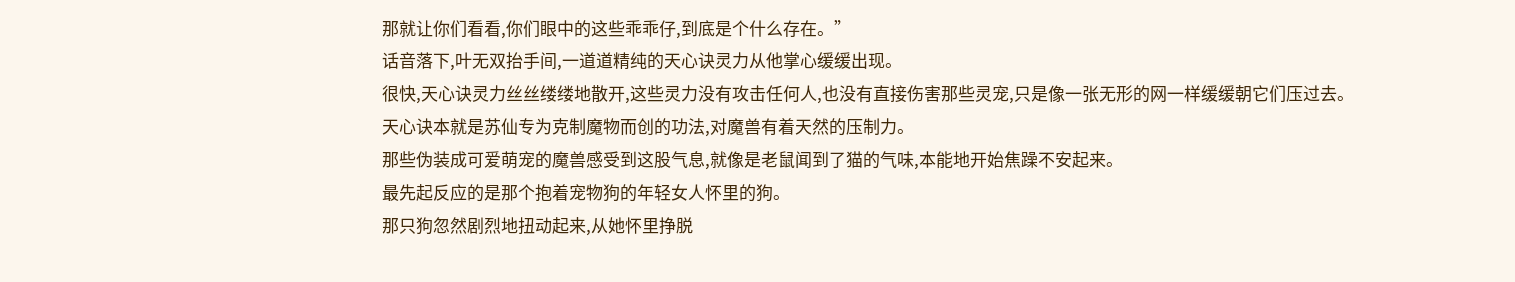那就让你们看看,你们眼中的这些乖乖仔,到底是个什么存在。”
话音落下,叶无双抬手间,一道道精纯的天心诀灵力从他掌心缓缓出现。
很快,天心诀灵力丝丝缕缕地散开,这些灵力没有攻击任何人,也没有直接伤害那些灵宠,只是像一张无形的网一样缓缓朝它们压过去。
天心诀本就是苏仙专为克制魔物而创的功法,对魔兽有着天然的压制力。
那些伪装成可爱萌宠的魔兽感受到这股气息,就像是老鼠闻到了猫的气味,本能地开始焦躁不安起来。
最先起反应的是那个抱着宠物狗的年轻女人怀里的狗。
那只狗忽然剧烈地扭动起来,从她怀里挣脱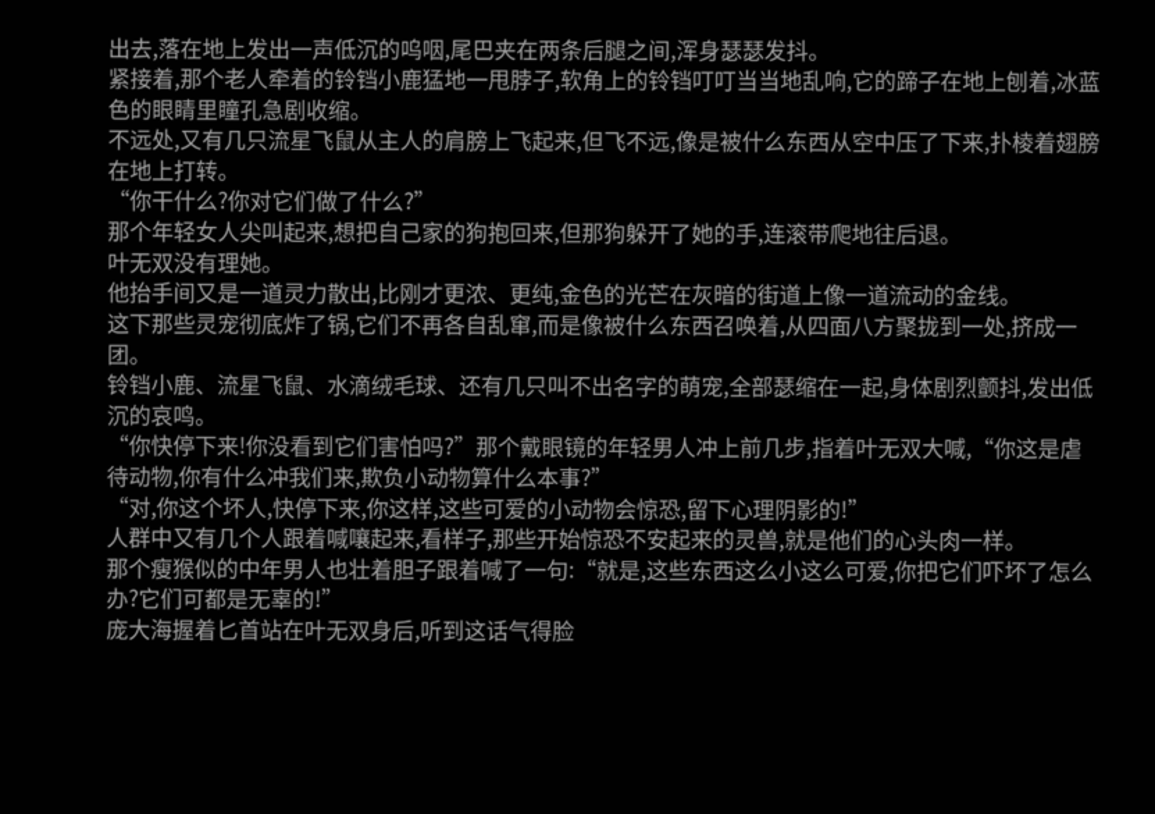出去,落在地上发出一声低沉的呜咽,尾巴夹在两条后腿之间,浑身瑟瑟发抖。
紧接着,那个老人牵着的铃铛小鹿猛地一甩脖子,软角上的铃铛叮叮当当地乱响,它的蹄子在地上刨着,冰蓝色的眼睛里瞳孔急剧收缩。
不远处,又有几只流星飞鼠从主人的肩膀上飞起来,但飞不远,像是被什么东西从空中压了下来,扑棱着翅膀在地上打转。
“你干什么?你对它们做了什么?”
那个年轻女人尖叫起来,想把自己家的狗抱回来,但那狗躲开了她的手,连滚带爬地往后退。
叶无双没有理她。
他抬手间又是一道灵力散出,比刚才更浓、更纯,金色的光芒在灰暗的街道上像一道流动的金线。
这下那些灵宠彻底炸了锅,它们不再各自乱窜,而是像被什么东西召唤着,从四面八方聚拢到一处,挤成一团。
铃铛小鹿、流星飞鼠、水滴绒毛球、还有几只叫不出名字的萌宠,全部瑟缩在一起,身体剧烈颤抖,发出低沉的哀鸣。
“你快停下来!你没看到它们害怕吗?”那个戴眼镜的年轻男人冲上前几步,指着叶无双大喊,“你这是虐待动物,你有什么冲我们来,欺负小动物算什么本事?”
“对,你这个坏人,快停下来,你这样,这些可爱的小动物会惊恐,留下心理阴影的!”
人群中又有几个人跟着喊嚷起来,看样子,那些开始惊恐不安起来的灵兽,就是他们的心头肉一样。
那个瘦猴似的中年男人也壮着胆子跟着喊了一句:“就是,这些东西这么小这么可爱,你把它们吓坏了怎么办?它们可都是无辜的!”
庞大海握着匕首站在叶无双身后,听到这话气得脸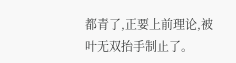都青了,正要上前理论,被叶无双抬手制止了。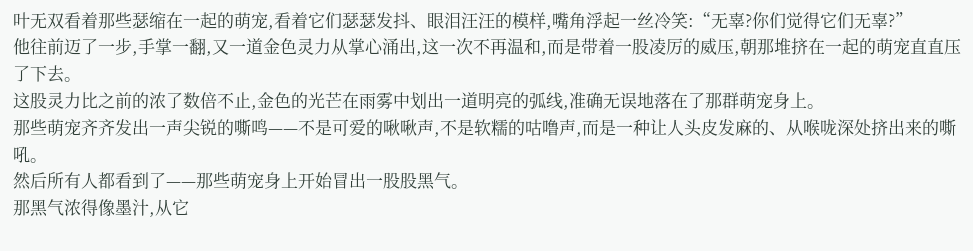叶无双看着那些瑟缩在一起的萌宠,看着它们瑟瑟发抖、眼泪汪汪的模样,嘴角浮起一丝冷笑:“无辜?你们觉得它们无辜?”
他往前迈了一步,手掌一翻,又一道金色灵力从掌心涌出,这一次不再温和,而是带着一股凌厉的威压,朝那堆挤在一起的萌宠直直压了下去。
这股灵力比之前的浓了数倍不止,金色的光芒在雨雾中划出一道明亮的弧线,准确无误地落在了那群萌宠身上。
那些萌宠齐齐发出一声尖锐的嘶鸣——不是可爱的啾啾声,不是软糯的咕噜声,而是一种让人头皮发麻的、从喉咙深处挤出来的嘶吼。
然后所有人都看到了——那些萌宠身上开始冒出一股股黑气。
那黑气浓得像墨汁,从它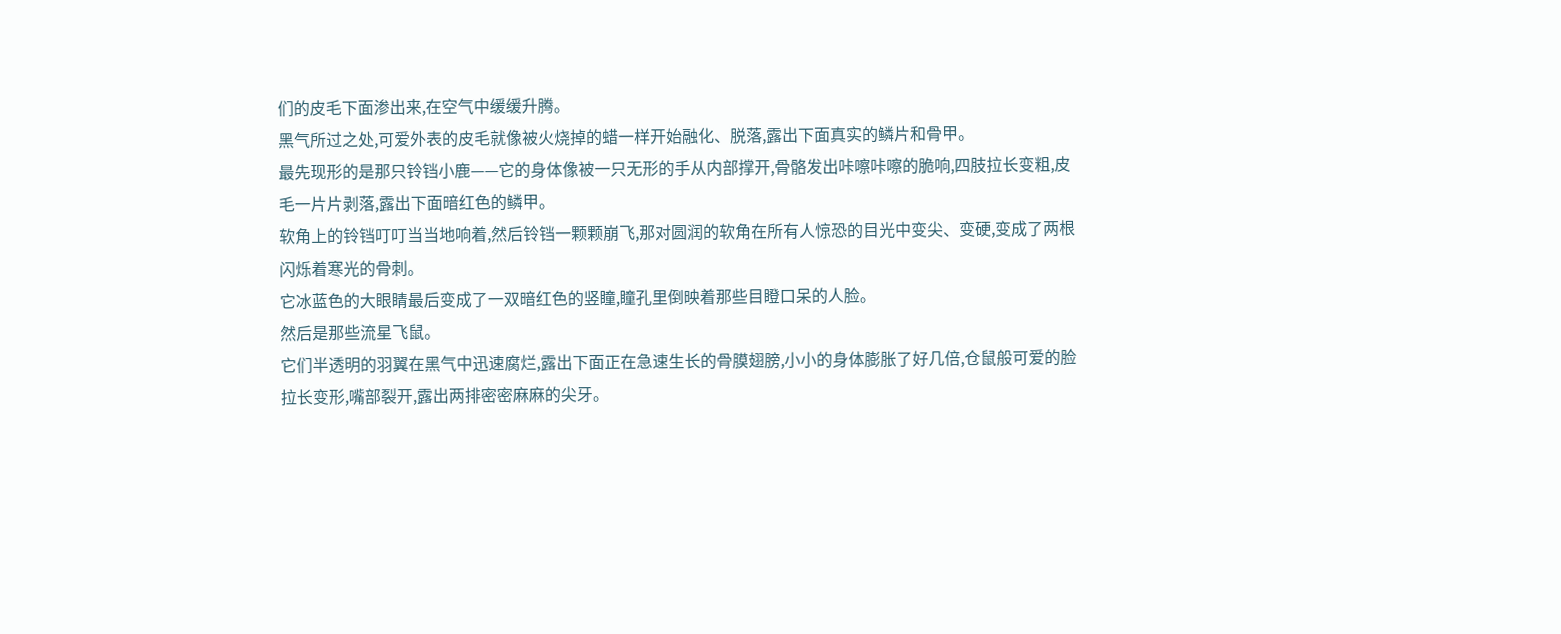们的皮毛下面渗出来,在空气中缓缓升腾。
黑气所过之处,可爱外表的皮毛就像被火烧掉的蜡一样开始融化、脱落,露出下面真实的鳞片和骨甲。
最先现形的是那只铃铛小鹿——它的身体像被一只无形的手从内部撑开,骨骼发出咔嚓咔嚓的脆响,四肢拉长变粗,皮毛一片片剥落,露出下面暗红色的鳞甲。
软角上的铃铛叮叮当当地响着,然后铃铛一颗颗崩飞,那对圆润的软角在所有人惊恐的目光中变尖、变硬,变成了两根闪烁着寒光的骨刺。
它冰蓝色的大眼睛最后变成了一双暗红色的竖瞳,瞳孔里倒映着那些目瞪口呆的人脸。
然后是那些流星飞鼠。
它们半透明的羽翼在黑气中迅速腐烂,露出下面正在急速生长的骨膜翅膀,小小的身体膨胀了好几倍,仓鼠般可爱的脸拉长变形,嘴部裂开,露出两排密密麻麻的尖牙。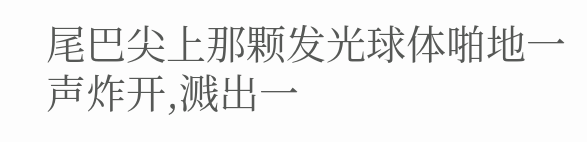尾巴尖上那颗发光球体啪地一声炸开,溅出一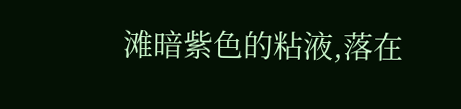滩暗紫色的粘液,落在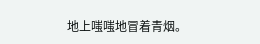地上嗤嗤地冒着青烟。